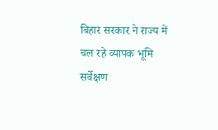बिहार सरकार ने राज्य में चल रहे व्यापक भूमि सर्वेक्षण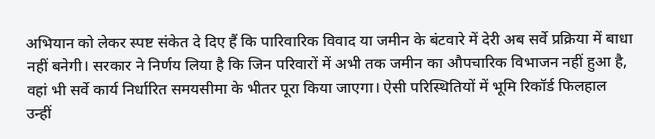अभियान को लेकर स्पष्ट संकेत दे दिए हैं कि पारिवारिक विवाद या जमीन के बंटवारे में देरी अब सर्वे प्रक्रिया में बाधा नहीं बनेगी। सरकार ने निर्णय लिया है कि जिन परिवारों में अभी तक जमीन का औपचारिक विभाजन नहीं हुआ है, वहां भी सर्वे कार्य निर्धारित समयसीमा के भीतर पूरा किया जाएगा। ऐसी परिस्थितियों में भूमि रिकॉर्ड फिलहाल उन्हीं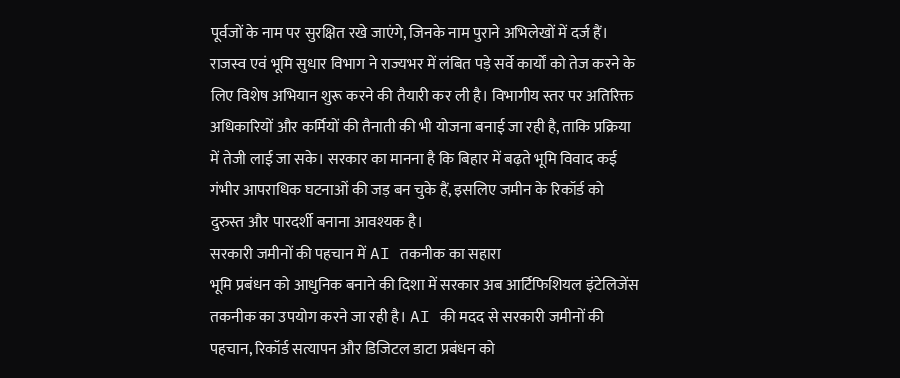पूर्वजों के नाम पर सुरक्षित रखे जाएंगे, जिनके नाम पुराने अभिलेखों में दर्ज हैं।
राजस्व एवं भूमि सुधार विभाग ने राज्यभर में लंबित पड़े सर्वे कार्यों को तेज करने के लिए विशेष अभियान शुरू करने की तैयारी कर ली है। विभागीय स्तर पर अतिरिक्त अधिकारियों और कर्मियों की तैनाती की भी योजना बनाई जा रही है, ताकि प्रक्रिया में तेजी लाई जा सके। सरकार का मानना है कि बिहार में बढ़ते भूमि विवाद कई गंभीर आपराधिक घटनाओं की जड़ बन चुके हैं, इसलिए जमीन के रिकॉर्ड को दुरुस्त और पारदर्शी बनाना आवश्यक है।
सरकारी जमीनों की पहचान में AI तकनीक का सहारा
भूमि प्रबंधन को आधुनिक बनाने की दिशा में सरकार अब आर्टिफिशियल इंटेलिजेंस तकनीक का उपयोग करने जा रही है। AI की मदद से सरकारी जमीनों की पहचान, रिकॉर्ड सत्यापन और डिजिटल डाटा प्रबंधन को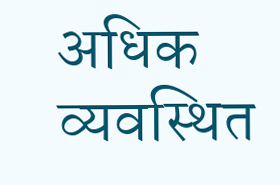अधिक व्यवस्थित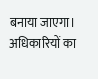बनाया जाएगा। अधिकारियों का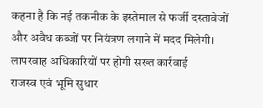कहना है कि नई तकनीक के इस्तेमाल से फर्जी दस्तावेजों और अवैध कब्जों पर नियंत्रण लगाने में मदद मिलेगी।
लापरवाह अधिकारियों पर होगी सख्त कार्रवाई
राजस्व एवं भूमि सुधार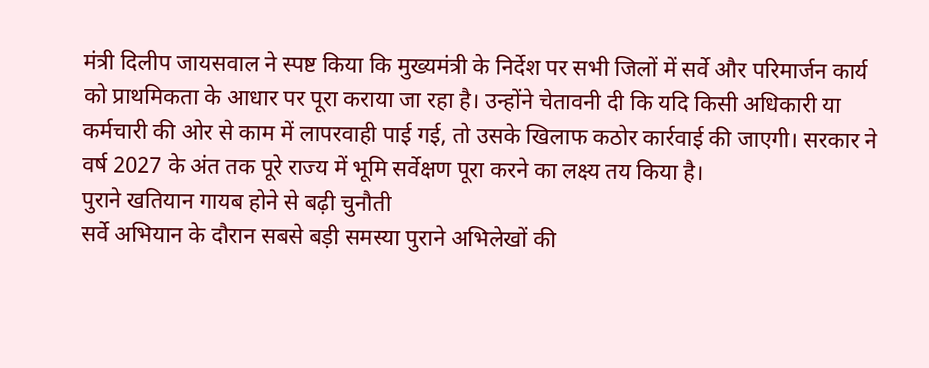मंत्री दिलीप जायसवाल ने स्पष्ट किया कि मुख्यमंत्री के निर्देश पर सभी जिलों में सर्वे और परिमार्जन कार्य को प्राथमिकता के आधार पर पूरा कराया जा रहा है। उन्होंने चेतावनी दी कि यदि किसी अधिकारी या कर्मचारी की ओर से काम में लापरवाही पाई गई, तो उसके खिलाफ कठोर कार्रवाई की जाएगी। सरकार ने वर्ष 2027 के अंत तक पूरे राज्य में भूमि सर्वेक्षण पूरा करने का लक्ष्य तय किया है।
पुराने खतियान गायब होने से बढ़ी चुनौती
सर्वे अभियान के दौरान सबसे बड़ी समस्या पुराने अभिलेखों की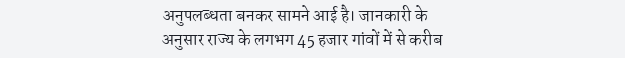अनुपलब्धता बनकर सामने आई है। जानकारी के अनुसार राज्य के लगभग 45 हजार गांवों में से करीब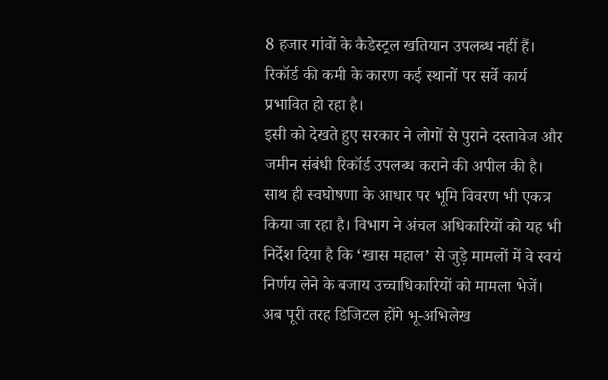8 हजार गांवों के कैडेस्ट्रल खतियान उपलब्ध नहीं हैं। रिकॉर्ड की कमी के कारण कई स्थानों पर सर्वे कार्य प्रभावित हो रहा है।
इसी को देखते हुए सरकार ने लोगों से पुराने दस्तावेज और जमीन संबंधी रिकॉर्ड उपलब्ध कराने की अपील की है। साथ ही स्वघोषणा के आधार पर भूमि विवरण भी एकत्र किया जा रहा है। विभाग ने अंचल अधिकारियों को यह भी निर्देश दिया है कि ‘खास महाल’ से जुड़े मामलों में वे स्वयं निर्णय लेने के बजाय उच्चाधिकारियों को मामला भेजें।
अब पूरी तरह डिजिटल होंगे भू-अभिलेख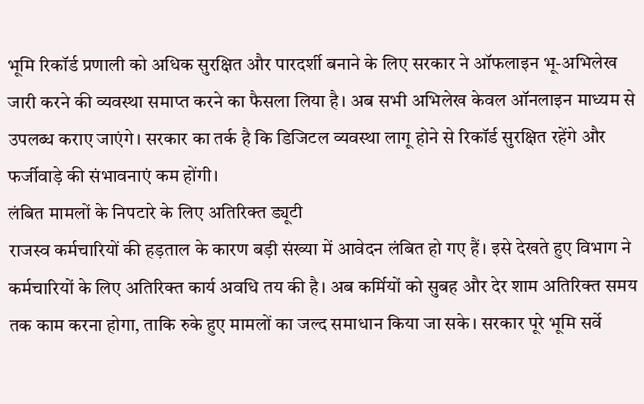भूमि रिकॉर्ड प्रणाली को अधिक सुरक्षित और पारदर्शी बनाने के लिए सरकार ने ऑफलाइन भू-अभिलेख जारी करने की व्यवस्था समाप्त करने का फैसला लिया है। अब सभी अभिलेख केवल ऑनलाइन माध्यम से उपलब्ध कराए जाएंगे। सरकार का तर्क है कि डिजिटल व्यवस्था लागू होने से रिकॉर्ड सुरक्षित रहेंगे और फर्जीवाड़े की संभावनाएं कम होंगी।
लंबित मामलों के निपटारे के लिए अतिरिक्त ड्यूटी
राजस्व कर्मचारियों की हड़ताल के कारण बड़ी संख्या में आवेदन लंबित हो गए हैं। इसे देखते हुए विभाग ने कर्मचारियों के लिए अतिरिक्त कार्य अवधि तय की है। अब कर्मियों को सुबह और देर शाम अतिरिक्त समय तक काम करना होगा, ताकि रुके हुए मामलों का जल्द समाधान किया जा सके। सरकार पूरे भूमि सर्वे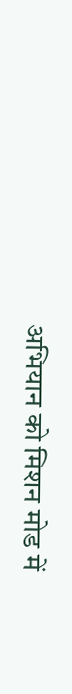अभियान को मिशन मोड में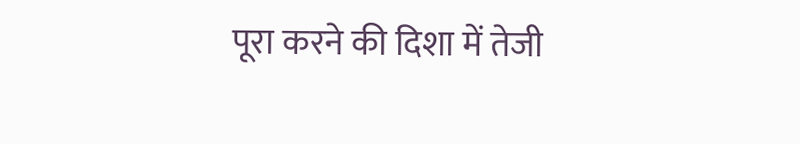पूरा करने की दिशा में तेजी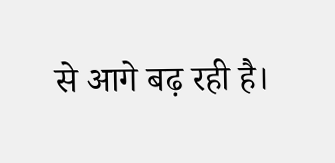से आगे बढ़ रही है।